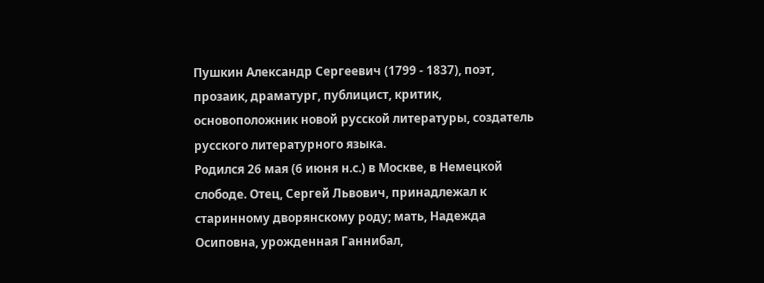Пушкин Александр Сергеевич (1799 - 1837), поэт, прозаик, драматург, публицист, критик, основоположник новой русской литературы, создатель русского литературного языка.
Родился 26 мая (6 июня н.с.) в Москве, в Немецкой слободе. Отец, Сергей Львович, принадлежал к старинному дворянскому роду; мать, Надежда Осиповна, урожденная Ганнибал,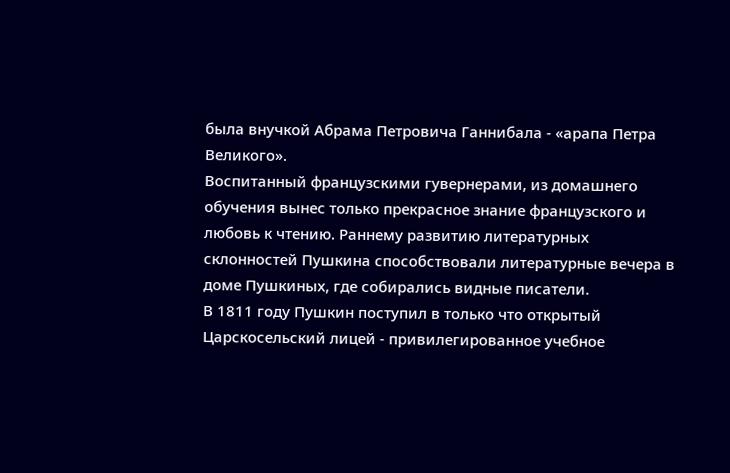была внучкой Абрама Петровича Ганнибала - «арапа Петра Великого».
Воспитанный французскими гувернерами, из домашнего обучения вынес только прекрасное знание французского и любовь к чтению. Раннему развитию литературных склонностей Пушкина способствовали литературные вечера в доме Пушкиных, где собирались видные писатели.
В 1811 году Пушкин поступил в только что открытый Царскосельский лицей - привилегированное учебное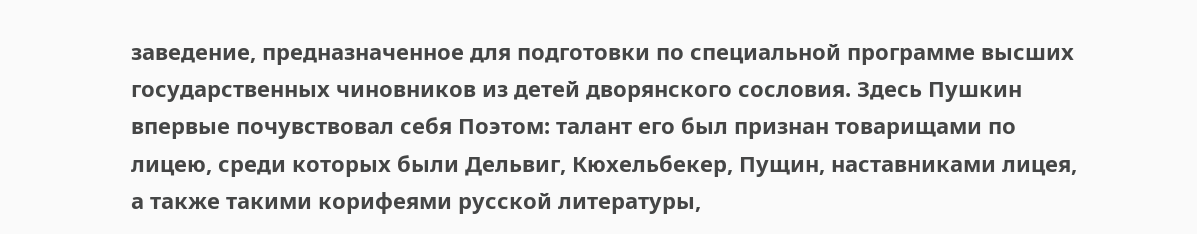заведение, предназначенное для подготовки по специальной программе высших государственных чиновников из детей дворянского сословия. Здесь Пушкин впервые почувствовал себя Поэтом: талант его был признан товарищами по лицею, среди которых были Дельвиг, Кюхельбекер, Пущин, наставниками лицея, а также такими корифеями русской литературы,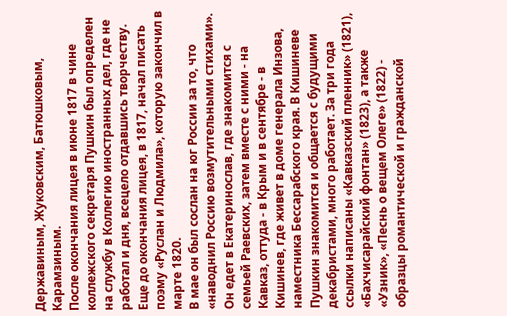Державиным, Жуковским, Батюшковым, Карамзиным.
После окончания лицея в июне 1817 в чине коллежского секретаря Пушкин был определен на службу в Коллегию иностранных дел, где не работал и дня, всецело отдавшись творчеству. Еще до окончания лицея, в 1817, начал писать поэму «Руслан и Людмила», которую закончил в марте 1820.
В мае он был сослан на юг России за то, что «наводнил Россию возмутительными стихами». Он едет в Екатеринослав, где знакомится с семьей Раевских, затем вместе с ними - на Кавказ, оттуда - в Крым и в сентябре - в Кишинев, где живет в доме генерала Инзова, наместника Бессарабского края. В Кишиневе Пушкин знакомится и общается с будущими декабристами, много работает. За три года ссылки написаны «Кавказский пленник» (1821), «Бахчисарайский фонтан» (1823), а также «Узник», «Песнь о вещем Олеге» (1822) - образцы романтической и гражданской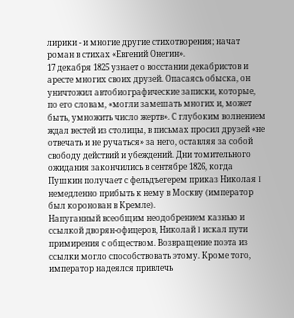лирики - и многие другие стихотворения; начат роман в стихах «Евгений Онегин».
17 декабря 1825 узнает о восстании декабристов и аресте многих своих друзей. Опасаясь обыска, он уничтожил автобиографические записки, которые, по его словам, «могли замешать многих и, может быть, умножить число жертв». С глубоким волнением ждал вестей из столицы, в письмах просил друзей «не отвечать и не ручаться» за него, оставляя за собой свободу действий и убеждений. Дни томительного ожидания закончились в сентябре 1826, когда Пушкин получает с фельдъегерем приказ Николая I немедленно прибыть к нему в Москву (император был коронован в Кремле).
Напуганный всеобщим неодобрением казнью и ссылкой дворян-офицеров, Николай I искал пути примирения с обществом. Возвращение поэта из ссылки могло способствовать этому. Кроме того, император надеялся привлечь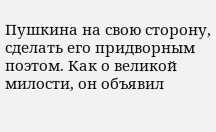Пушкина на свою сторону, сделать его придворным поэтом. Как о великой милости, он объявил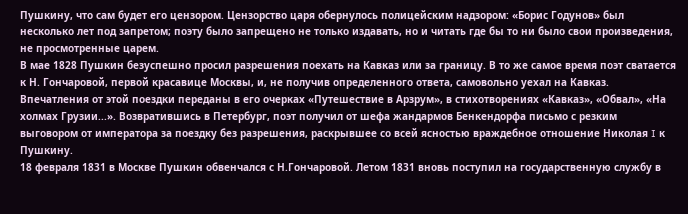Пушкину, что сам будет его цензором. Цензорство царя обернулось полицейским надзором: «Борис Годунов» был несколько лет под запретом; поэту было запрещено не только издавать, но и читать где бы то ни было свои произведения, не просмотренные царем.
В мае 1828 Пушкин безуспешно просил разрешения поехать на Кавказ или за границу. В то же самое время поэт сватается к Н. Гончаровой, первой красавице Москвы, и, не получив определенного ответа, самовольно уехал на Кавказ. Впечатления от этой поездки переданы в его очерках «Путешествие в Арзрум», в стихотворениях «Кавказ», «Обвал», «На холмах Грузии...». Возвратившись в Петербург, поэт получил от шефа жандармов Бенкендорфа письмо с резким выговором от императора за поездку без разрешения, раскрывшее со всей ясностью враждебное отношение Николая I к Пушкину.
18 февраля 1831 в Москве Пушкин обвенчался с Н.Гончаровой. Летом 1831 вновь поступил на государственную службу в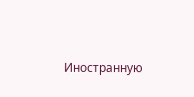Иностранную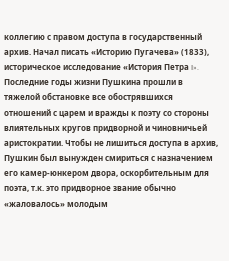коллегию с правом доступа в государственный архив. Начал писать «Историю Пугачева» (1833), историческое исследование «История Петра I».
Последние годы жизни Пушкина прошли в тяжелой обстановке все обострявшихся отношений с царем и вражды к поэту со стороны влиятельных кругов придворной и чиновничьей аристократии. Чтобы не лишиться доступа в архив, Пушкин был вынужден смириться с назначением его камер-юнкером двора, оскорбительным для поэта, т.к. это придворное звание обычно «жаловалось» молодым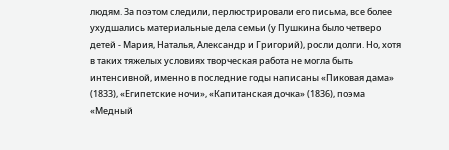людям. За поэтом следили, перлюстрировали его письма, все более ухудшались материальные дела семьи (у Пушкина было четверо детей - Мария, Наталья, Александр и Григорий), росли долги. Но, хотя в таких тяжелых условиях творческая работа не могла быть интенсивной, именно в последние годы написаны «Пиковая дама» (1833), «Египетские ночи», «Капитанская дочка» (1836), поэма «Медный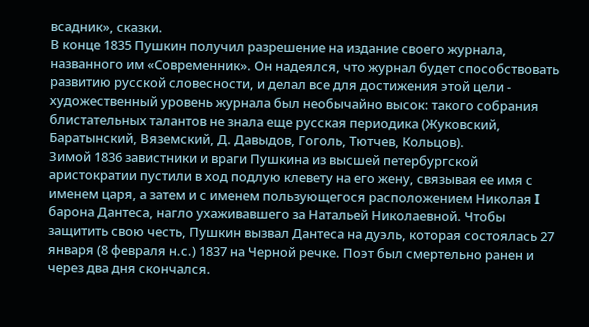всадник», сказки.
В конце 1835 Пушкин получил разрешение на издание своего журнала, названного им «Современник». Он надеялся, что журнал будет способствовать развитию русской словесности, и делал все для достижения этой цели - художественный уровень журнала был необычайно высок: такого собрания блистательных талантов не знала еще русская периодика (Жуковский, Баратынский, Вяземский, Д. Давыдов, Гоголь, Тютчев, Кольцов).
Зимой 1836 завистники и враги Пушкина из высшей петербургской аристократии пустили в ход подлую клевету на его жену, связывая ее имя с именем царя, а затем и с именем пользующегося расположением Николая I барона Дантеса, нагло ухаживавшего за Натальей Николаевной. Чтобы защитить свою честь, Пушкин вызвал Дантеса на дуэль, которая состоялась 27 января (8 февраля н.с.) 1837 на Черной речке. Поэт был смертельно ранен и через два дня скончался.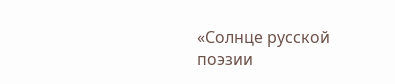«Солнце русской поэзии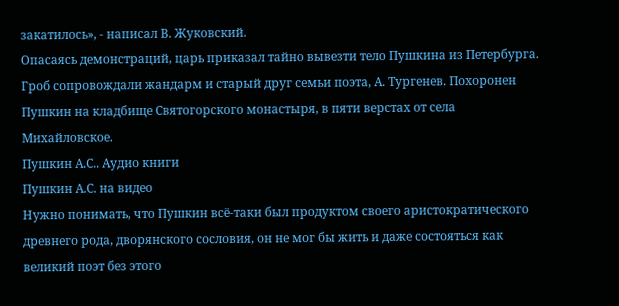закатилось», - написал В. Жуковский.
Опасаясь демонстраций, царь приказал тайно вывезти тело Пушкина из Петербурга. Гроб сопровождали жандарм и старый друг семьи поэта, А. Тургенев. Похоронен Пушкин на кладбище Святогорского монастыря, в пяти верстах от села Михайловское.
Пушкин А.С.. Аудио книги
Пушкин А.С. на видео
Нужно понимать, что Пушкин всё-таки был продуктом своего аристократического древнего рода, дворянского сословия, он не мог бы жить и даже состояться как великий поэт без этого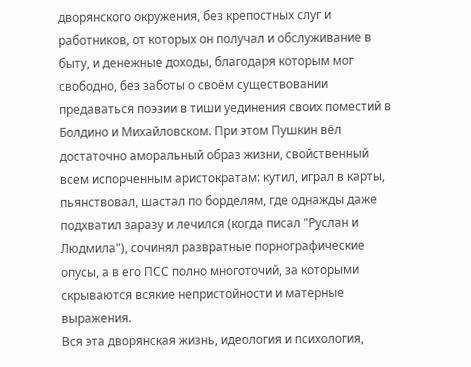дворянского окружения, без крепостных слуг и работников, от которых он получал и обслуживание в быту, и денежные доходы, благодаря которым мог свободно, без заботы о своём существовании предаваться поэзии в тиши уединения своих поместий в Болдино и Михайловском. При этом Пушкин вёл достаточно аморальный образ жизни, свойственный всем испорченным аристократам: кутил, играл в карты, пьянствовал, шастал по борделям, где однажды даже подхватил заразу и лечился (когда писал "Руслан и Людмила"), сочинял развратные порнографические опусы, а в его ПСС полно многоточий, за которыми скрываются всякие непристойности и матерные выражения.
Вся эта дворянская жизнь, идеология и психология,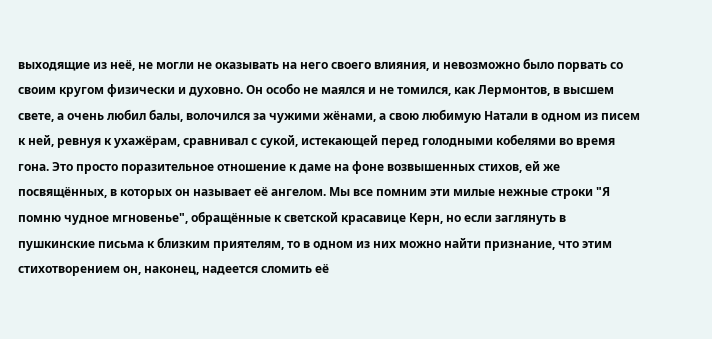выходящие из неё, не могли не оказывать на него своего влияния, и невозможно было порвать со своим кругом физически и духовно. Он особо не маялся и не томился, как Лермонтов, в высшем свете, а очень любил балы, волочился за чужими жёнами, а свою любимую Натали в одном из писем к ней, ревнуя к ухажёрам, сравнивал с сукой, истекающей перед голодными кобелями во время гона. Это просто поразительное отношение к даме на фоне возвышенных стихов, ей же посвящённых, в которых он называет её ангелом. Мы все помним эти милые нежные строки "Я помню чудное мгновенье", обращённые к светской красавице Керн, но если заглянуть в пушкинские письма к близким приятелям, то в одном из них можно найти признание, что этим стихотворением он, наконец, надеется сломить её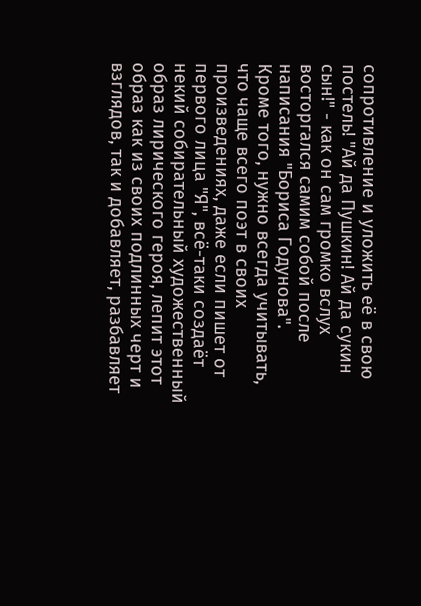сопротивление и уложить её в свою постель! "Ай да Пушкин! Ай да сукин сын!" - как он сам громко вслух восторгался самим собой после написания "Бориса Годунова".
Кроме того, нужно всегда учитывать, что чаще всего поэт в своих произведениях, даже если пишет от первого лица "Я", всё-таки создаёт некий собирательный художественный образ лирического героя, лепит этот образ как из своих подлинных черт и взглядов, так и добавляет, разбавляет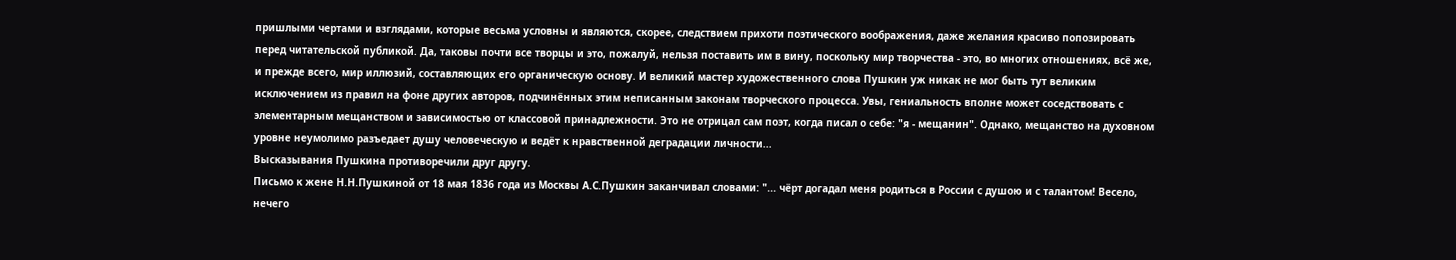пришлыми чертами и взглядами, которые весьма условны и являются, скорее, следствием прихоти поэтического воображения, даже желания красиво попозировать перед читательской публикой. Да, таковы почти все творцы и это, пожалуй, нельзя поставить им в вину, поскольку мир творчества - это, во многих отношениях, всё же, и прежде всего, мир иллюзий, составляющих его органическую основу. И великий мастер художественного слова Пушкин уж никак не мог быть тут великим исключением из правил на фоне других авторов, подчинённых этим неписанным законам творческого процесса. Увы, гениальность вполне может соседствовать с элементарным мещанством и зависимостью от классовой принадлежности. Это не отрицал сам поэт, когда писал о себе: "я - мещанин". Однако, мещанство на духовном уровне неумолимо разъедает душу человеческую и ведёт к нравственной деградации личности...
Высказывания Пушкина противоречили друг другу.
Письмо к жене Н.Н.Пушкиной от 18 мая 1836 года из Москвы А.С.Пушкин заканчивал словами: "... чёрт догадал меня родиться в России с душою и с талантом! Весело, нечего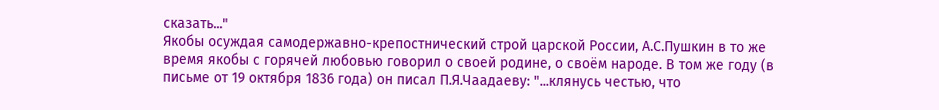сказать..."
Якобы осуждая самодержавно-крепостнический строй царской России, А.С.Пушкин в то же время якобы с горячей любовью говорил о своей родине, о своём народе. В том же году (в письме от 19 октября 1836 года) он писал П.Я.Чаадаеву: "...клянусь честью, что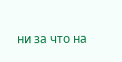ни за что на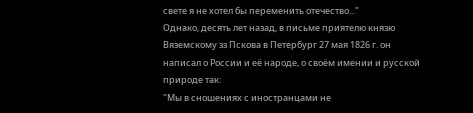свете я не хотел бы переменить отечество..."
Однако, десять лет назад, в письме приятелю князю Вяземскому зз Пскова в Петербург 27 мая 1826 г. он написал о России и её народе, о своём имении и русской природе так:
"Мы в сношениях с иностранцами не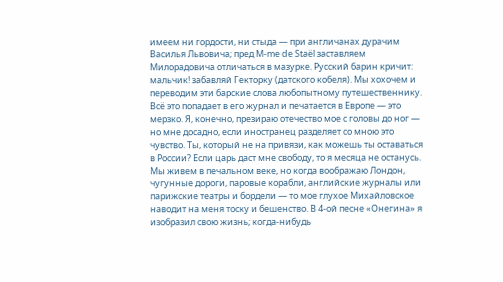имеем ни гордости, ни стыда — при англичанах дурачим Василья Львовича; пред M-me de Staël заставляем Милорадовича отличаться в мазурке. Русский барин кричит: мальчик! забавляй Гекторку (датского кобеля). Мы хохочем и переводим эти барские слова любопытному путешественнику. Всё это попадает в его журнал и печатается в Европе — это мерзко. Я, конечно, презираю отечество мое с головы до ног — но мне досадно, если иностранец разделяет со мною это чувство. Ты, который не на привязи, как можешь ты оставаться в России? Если царь даст мне свободу, то я месяца не останусь. Мы живем в печальном веке, но когда воображаю Лондон, чугунные дороги, паровые корабли, английские журналы или парижские театры и бордели — то мое глухое Михайловское наводит на меня тоску и бешенство. В 4-ой песне «Онегина» я изобразил свою жизнь; когда-нибудь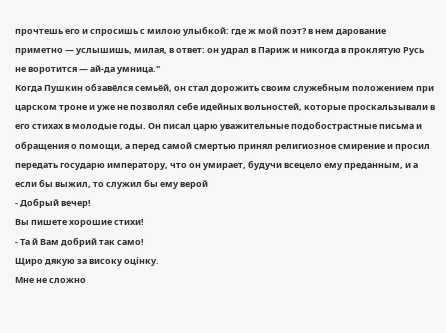прочтешь его и спросишь с милою улыбкой: где ж мой поэт? в нем дарование приметно — услышишь, милая, в ответ: он удрал в Париж и никогда в проклятую Русь не воротится — ай-да умница."
Когда Пушкин обзавёлся семьёй, он стал дорожить своим служебным положением при царском троне и уже не позволял себе идейных вольностей, которые проскальзывали в его стихах в молодые годы. Он писал царю уважительные подобострастные письма и обращения о помощи, а перед самой смертью принял религиозное смирение и просил передать государю императору, что он умирает, будучи всецело ему преданным, и а если бы выжил, то служил бы ему верой
- Добрый вечер!
Вы пишете хорошие стихи!
- Та й Вам добрий так само!
Щиро дякую за високу оцінку.
Мне не сложно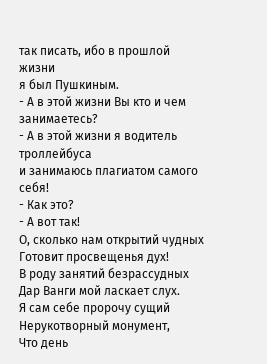так писать, ибо в прошлой жизни
я был Пушкиным.
- А в этой жизни Вы кто и чем занимаетесь?
- А в этой жизни я водитель троллейбуса
и занимаюсь плагиатом самого себя!
- Как это?
- А вот так!
О, сколько нам открытий чудных
Готовит просвещенья дух!
В роду занятий безрассудных
Дар Ванги мой ласкает слух.
Я сам себе пророчу сущий
Нерукотворный монумент,
Что день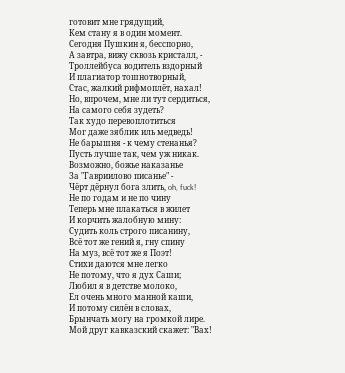готовит мне грядущий,
Кем стану я в один момент.
Сегодня Пушкин я, бесспорно,
А завтра, вижу сквозь кристалл, -
Троллейбуса водитель вздорный
И плагиатор тошнотворный,
Стас, жалкий рифмоплёт, нахал!
Но, впрочем, мне ли тут сердиться,
На самого себя зудеть?
Так худо перевоплотиться
Мог даже зяблик иль медведь!
Не барышня - к чему стенанья?
Пусть лучше так, чем уж никак.
Возможно, божье наказанье
За "Гавриилово писанье" -
Чёрт дёрнул бога злить, oh, fuck!
Не по годам и не по чину
Теперь мне плакаться в жилет
И корчить жалобную мину:
Судить коль строго писанину,
Всё тот же гений я, гну спину
На муз, всё тот же я Поэт!
Стихи даются мне легко
Не потому, что я дух Саши;
Любил я в детстве молоко,
Ел очень много манной каши,
И потому силён в словах,
Брынчать могу на громкой лире.
Мой друг кавказский скажет: "Вах!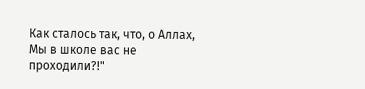Как сталось так, что, о Аллах,
Мы в школе вас не проходили?!"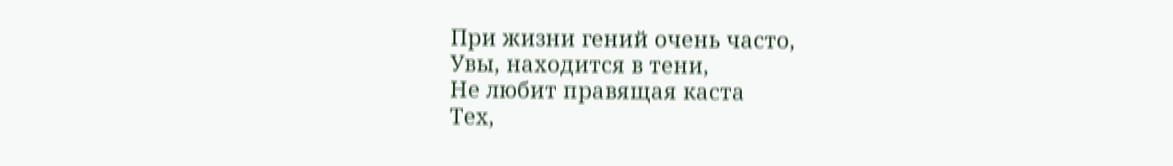При жизни гений очень часто,
Увы, находится в тени,
Не любит правящая каста
Тех,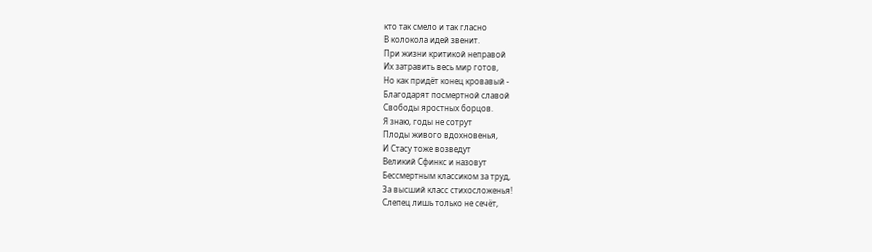кто так смело и так гласно
В колокола идей звенит.
При жизни критикой неправой
Их затравить весь мир готов,
Но как придёт конец кровавый -
Благодарят посмертной славой
Свободы яростных борцов.
Я знаю, годы не сотрут
Плоды живого вдохновенья,
И Стасу тоже возведут
Великий Сфинкс и назовут
Бессмертным классиком за труд,
За высший класс стихосложенья!
Слепец лишь только не сечёт,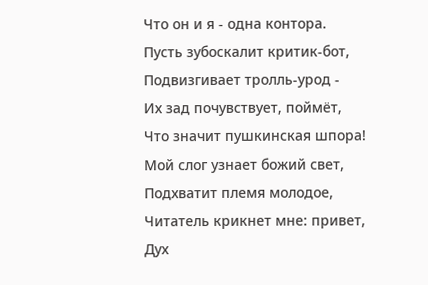Что он и я - одна контора.
Пусть зубоскалит критик-бот,
Подвизгивает тролль-урод -
Их зад почувствует, поймёт,
Что значит пушкинская шпора!
Мой слог узнает божий свет,
Подхватит племя молодое,
Читатель крикнет мне: привет,
Дух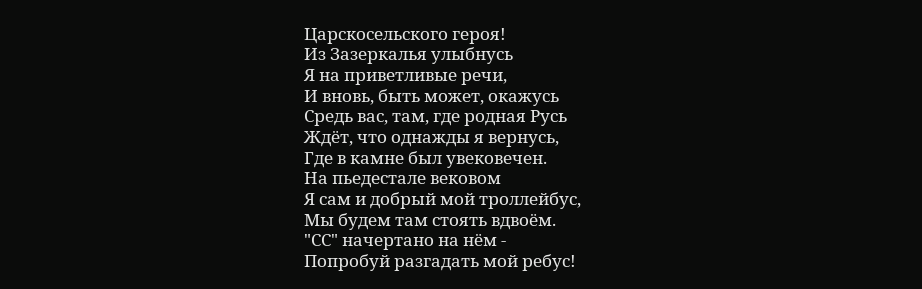Царскосельского героя!
Из Зазеркалья улыбнусь
Я на приветливые речи,
И вновь, быть может, окажусь
Средь вас, там, где родная Русь
Ждёт, что однажды я вернусь,
Где в камне был увековечен.
На пьедестале вековом
Я сам и добрый мой троллейбус,
Мы будем там стоять вдвоём.
"СС" начертано на нём -
Попробуй разгадать мой ребус!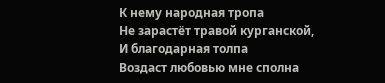К нему народная тропа
Не зарастёт травой курганской,
И благодарная толпа
Воздаст любовью мне сполна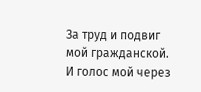За труд и подвиг мой гражданской.
И голос мой через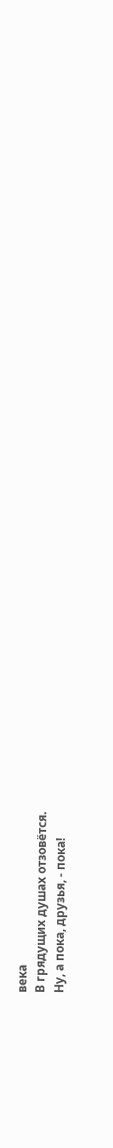века
В грядущих душах отзовётся.
Ну, а пока, друзья, - пока!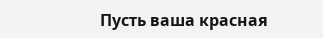Пусть ваша красная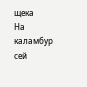щека
На каламбур сей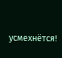усмехнётся!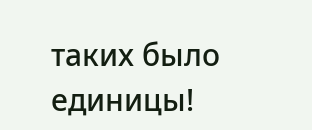таких было единицы!